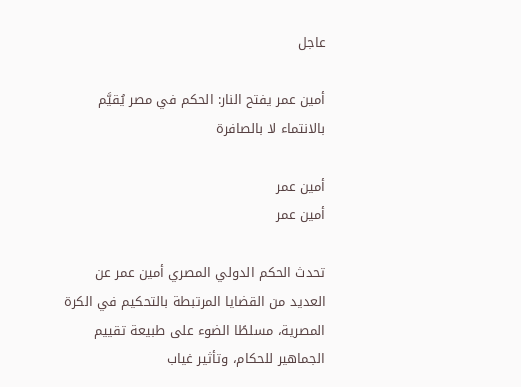عاجل

أمين عمر يفتح النار: الحكم في مصر يُقيَّم بالانتماء لا بالصافرة

أمين عمر
أمين عمر

تحدث الحكم الدولي المصري أمين عمر عن العديد من القضايا المرتبطة بالتحكيم في الكرة المصرية، مسلطًا الضوء على طبيعة تقييم الجماهير للحكام، وتأثير غياب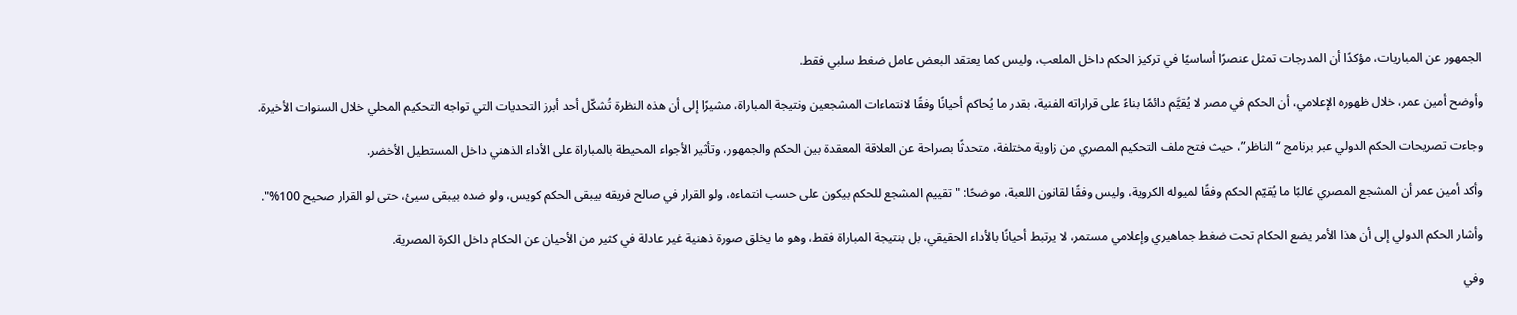الجمهور عن المباريات، مؤكدًا أن المدرجات تمثل عنصرًا أساسيًا في تركيز الحكم داخل الملعب، وليس كما يعتقد البعض عامل ضغط سلبي فقط.

وأوضح أمين عمر، خلال ظهوره الإعلامي، أن الحكم في مصر لا يُقيَّم دائمًا بناءً على قراراته الفنية، بقدر ما يُحاكم أحيانًا وفقًا لانتماءات المشجعين ونتيجة المباراة، مشيرًا إلى أن هذه النظرة تُشكّل أحد أبرز التحديات التي تواجه التحكيم المحلي خلال السنوات الأخيرة.

وجاءت تصريحات الحكم الدولي عبر برنامج “الناظر”، حيث فتح ملف التحكيم المصري من زاوية مختلفة، متحدثًا بصراحة عن العلاقة المعقدة بين الحكم والجمهور، وتأثير الأجواء المحيطة بالمباراة على الأداء الذهني داخل المستطيل الأخضر.

وأكد أمين عمر أن المشجع المصري غالبًا ما يُقيّم الحكم وفقًا لميوله الكروية، وليس وفقًا لقانون اللعبة، موضحًا: "تقييم المشجع للحكم بيكون على حسب انتماءه، ولو القرار في صالح فريقه بيبقى الحكم كويس، ولو ضده بيبقى سيئ، حتى لو القرار صحيح 100%".

وأشار الحكم الدولي إلى أن هذا الأمر يضع الحكام تحت ضغط جماهيري وإعلامي مستمر، لا يرتبط أحيانًا بالأداء الحقيقي، بل بنتيجة المباراة فقط، وهو ما يخلق صورة ذهنية غير عادلة في كثير من الأحيان عن الحكام داخل الكرة المصرية.

وفي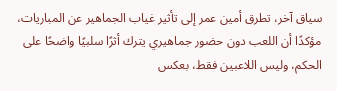سياق آخر، تطرق أمين عمر إلى تأثير غياب الجماهير عن المباريات، مؤكدًا أن اللعب دون حضور جماهيري يترك أثرًا سلبيًا واضحًا على الحكم، وليس اللاعبين فقط، بعكس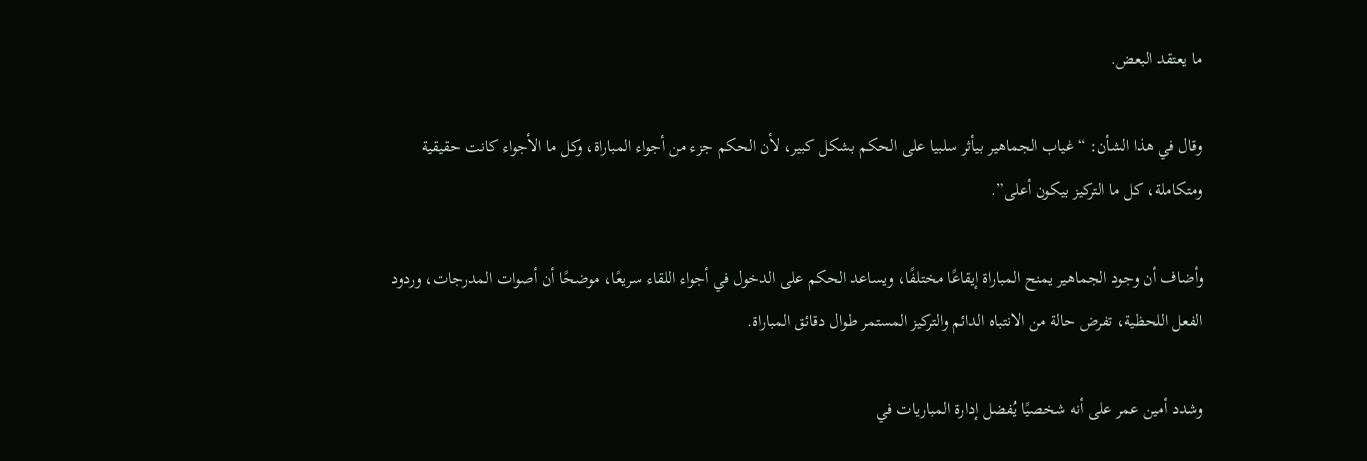ما يعتقد البعض.

وقال في هذا الشأن: “غياب الجماهير بيأثر سلبيا على الحكم بشكل كبير، لأن الحكم جزء من أجواء المباراة، وكل ما الأجواء كانت حقيقية ومتكاملة، كل ما التركيز بيكون أعلى”.

وأضاف أن وجود الجماهير يمنح المباراة إيقاعًا مختلفًا، ويساعد الحكم على الدخول في أجواء اللقاء سريعًا، موضحًا أن أصوات المدرجات، وردود الفعل اللحظية، تفرض حالة من الانتباه الدائم والتركيز المستمر طوال دقائق المباراة.

وشدد أمين عمر على أنه شخصيًا يُفضل إدارة المباريات في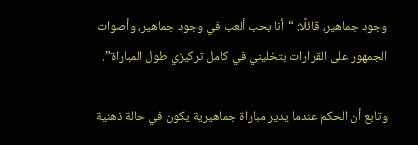وجود جماهير، قائلًا: “أنا بحب ألعب في وجود جماهير، وأصوات الجمهور على القرارات بتخليني في كامل تركيزي طول المباراة”.

وتابع أن الحكم عندما يدير مباراة جماهيرية يكون في حالة ذهنية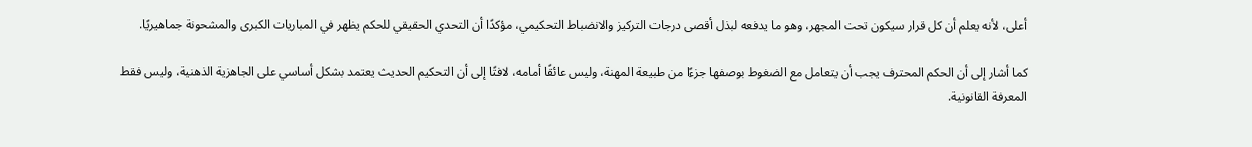أعلى، لأنه يعلم أن كل قرار سيكون تحت المجهر، وهو ما يدفعه لبذل أقصى درجات التركيز والانضباط التحكيمي، مؤكدًا أن التحدي الحقيقي للحكم يظهر في المباريات الكبرى والمشحونة جماهيريًا.

كما أشار إلى أن الحكم المحترف يجب أن يتعامل مع الضغوط بوصفها جزءًا من طبيعة المهنة، وليس عائقًا أمامه، لافتًا إلى أن التحكيم الحديث يعتمد بشكل أساسي على الجاهزية الذهنية، وليس فقط المعرفة القانونية.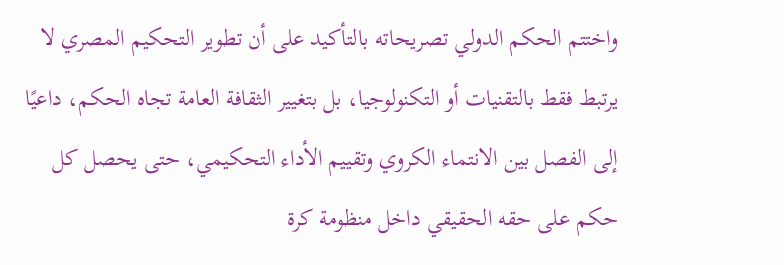واختتم الحكم الدولي تصريحاته بالتأكيد على أن تطوير التحكيم المصري لا يرتبط فقط بالتقنيات أو التكنولوجيا، بل بتغيير الثقافة العامة تجاه الحكم، داعيًا إلى الفصل بين الانتماء الكروي وتقييم الأداء التحكيمي، حتى يحصل كل حكم على حقه الحقيقي داخل منظومة كرة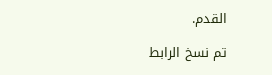القدم.

تم نسخ الرابط